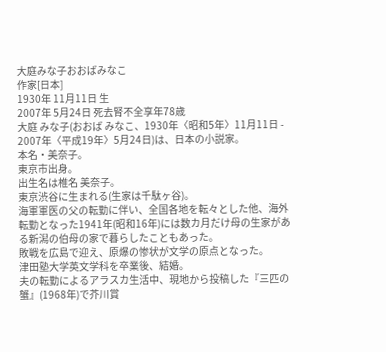大庭みな子おおばみなこ
作家[日本]
1930年 11月11日 生
2007年 5月24日 死去腎不全享年78歳
大庭 みな子(おおば みなこ、1930年〈昭和5年〉11月11日 - 2007年〈平成19年〉5月24日)は、日本の小説家。
本名・美奈子。
東京市出身。
出生名は椎名 美奈子。
東京渋谷に生まれる(生家は千駄ヶ谷)。
海軍軍医の父の転勤に伴い、全国各地を転々とした他、海外転勤となった1941年(昭和16年)には数カ月だけ母の生家がある新潟の伯母の家で暮らしたこともあった。
敗戦を広島で迎え、原爆の惨状が文学の原点となった。
津田塾大学英文学科を卒業後、結婚。
夫の転勤によるアラスカ生活中、現地から投稿した『三匹の蟹』(1968年)で芥川賞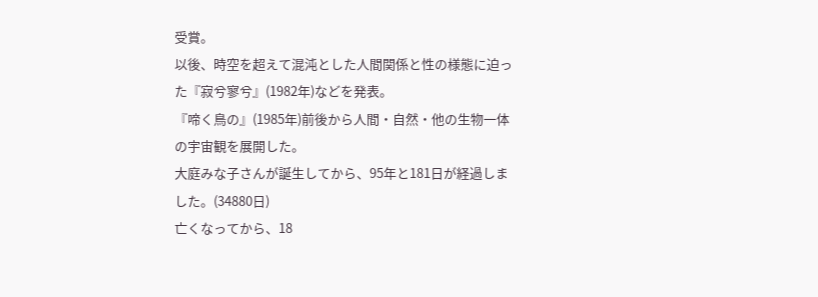受賞。
以後、時空を超えて混沌とした人間関係と性の様態に迫った『寂兮寥兮』(1982年)などを発表。
『啼く鳥の』(1985年)前後から人間・自然・他の生物一体の宇宙観を展開した。
大庭みな子さんが誕生してから、95年と181日が経過しました。(34880日)
亡くなってから、18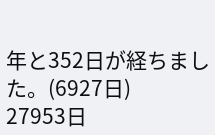年と352日が経ちました。(6927日)
27953日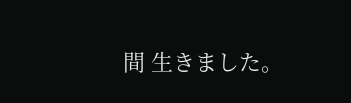間 生きました。